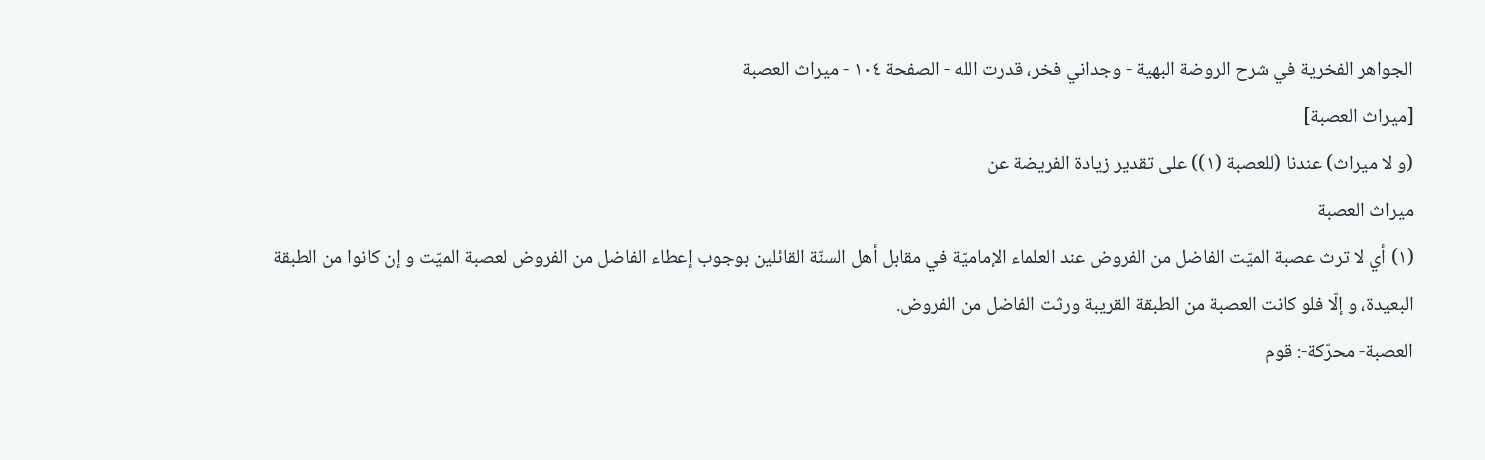الجواهر الفخرية في شرح الروضة البهية - وجداني فخر، قدرت الله - الصفحة ١٠٤ - ميراث العصبة
[ميراث العصبة]
(و لا ميراث) عندنا (للعصبة (١)) على تقدير زيادة الفريضة عن
ميراث العصبة
(١) أي لا ترث عصبة الميّت الفاضل من الفروض عند العلماء الإماميّة في مقابل أهل السنّة القائلين بوجوب إعطاء الفاضل من الفروض لعصبة الميّت و إن كانوا من الطبقة البعيدة، و إلّا فلو كانت العصبة من الطبقة القريبة ورثت الفاضل من الفروض.
العصبة- محرّكة-: قوم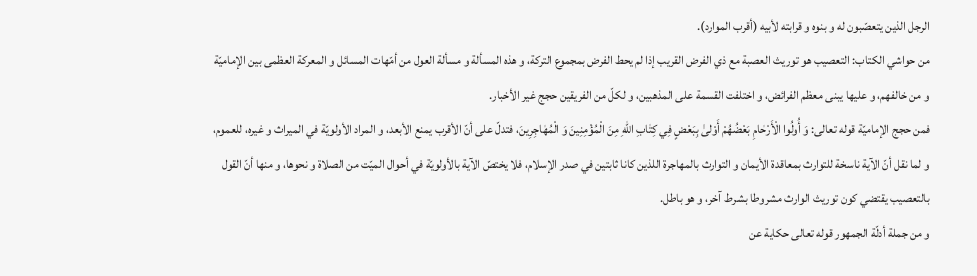الرجل الذين يتعصّبون له و بنوه و قرابته لأبيه (أقرب الموارد).
من حواشي الكتاب: التعصيب هو توريث العصبة مع ذي الفرض القريب إذا لم يحط الفرض بمجموع التركة، و هذه المسألة و مسألة العول من أمّهات المسائل و المعركة العظمى بين الإماميّة و من خالفهم، و عليها يبنى معظم الفرائض، و اختلفت القسمة على المذهبين، و لكلّ من الفريقين حجج غير الأخبار.
فمن حجج الإماميّة قوله تعالى: وَ أُولُوا الْأَرْحٰامِ بَعْضُهُمْ أَوْلىٰ بِبَعْضٍ فِي كِتٰابِ اللّٰهِ مِنَ الْمُؤْمِنِينَ وَ الْمُهٰاجِرِينَ، فتدلّ على أنّ الأقرب يمنع الأبعد، و المراد الأولويّة في الميراث و غيره، للعموم، و لما نقل أنّ الآية ناسخة للتوارث بمعاقدة الأيمان و التوارث بالمهاجرة اللذين كانا ثابتين في صدر الإسلام، فلا يختصّ الآية بالأولويّة في أحوال الميّت من الصلاة و نحوها، و منها أنّ القول بالتعصيب يقتضي كون توريث الوارث مشروطا بشرط آخر، و هو باطل.
و من جملة أدلّة الجمهور قوله تعالى حكاية عن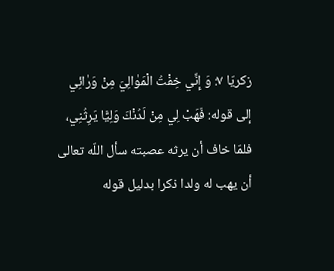زكريّا ٧: وَ إِنِّي خِفْتُ الْمَوٰالِيَ مِنْ وَرٰائِي إلى قوله: فَهَبْ لِي مِنْ لَدُنْكَ وَلِيًّا يَرِثُنِي، فلمّا خاف أن يرثه عصبته سأل اللّه تعالى أن يهب له ولدا ذكرا بدليل قوله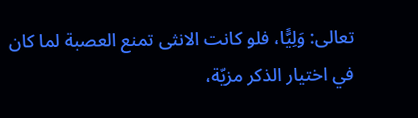تعالى: وَلِيًّا، فلو كانت الانثى تمنع العصبة لما كان في اختيار الذكر مزيّة،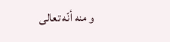و منه أنّه تعالى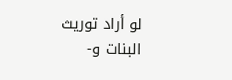لو أراد توريث البنات و-